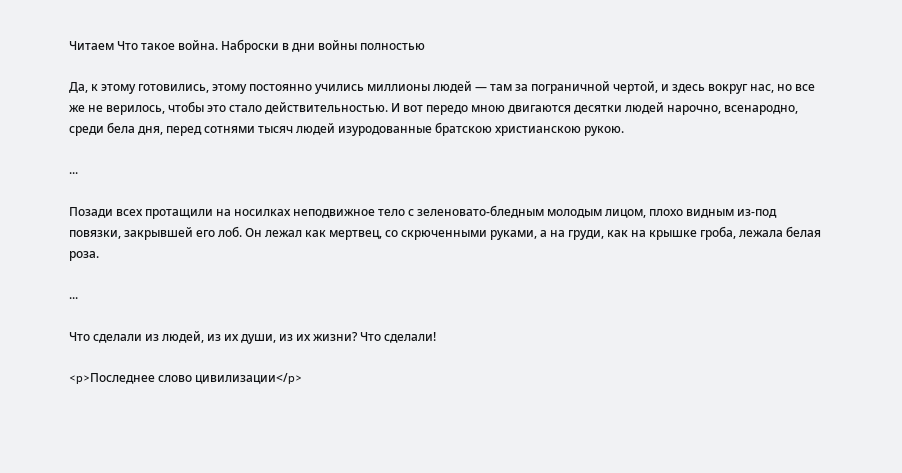Читаем Что такое война. Наброски в дни войны полностью

Да, к этому готовились, этому постоянно учились миллионы людей — там за пограничной чертой, и здесь вокруг нас, но все же не верилось, чтобы это стало действительностью. И вот передо мною двигаются десятки людей нарочно, всенародно, среди бела дня, перед сотнями тысяч людей изуродованные братскою христианскою рукою.

...

Позади всех протащили на носилках неподвижное тело с зеленовато-бледным молодым лицом, плохо видным из-под повязки, закрывшей его лоб. Он лежал как мертвец, со скрюченными руками, а на груди, как на крышке гроба, лежала белая роза.

...

Что сделали из людей, из их души, из их жизни? Что сделали!

<p>Последнее слово цивилизации</p>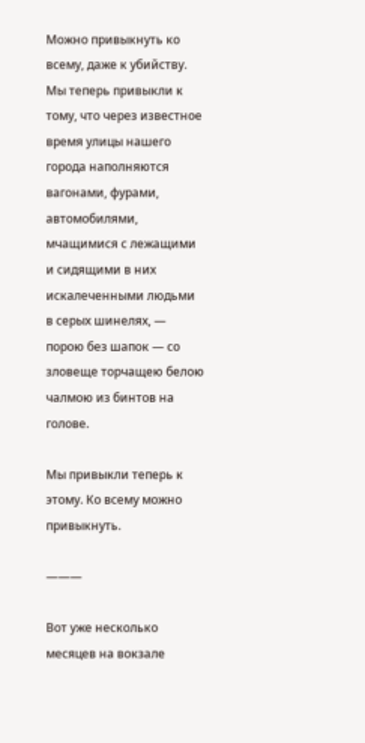Можно привыкнуть ко всему, даже к убийству. Мы теперь привыкли к тому, что через известное время улицы нашего города наполняются вагонами, фурами, автомобилями, мчащимися с лежащими и сидящими в них искалеченными людьми в серых шинелях, — порою без шапок — со зловеще торчащею белою чалмою из бинтов на голове.

Мы привыкли теперь к этому. Ко всему можно привыкнуть.

———

Вот уже несколько месяцев на вокзале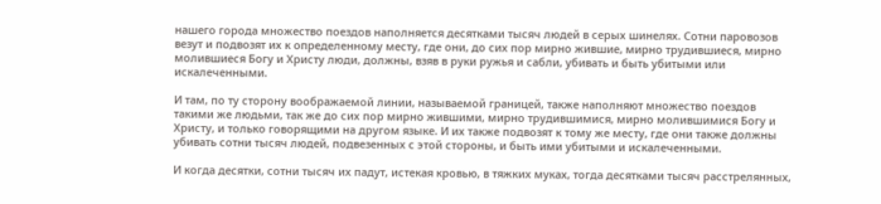нашего города множество поездов наполняется десятками тысяч людей в серых шинелях. Сотни паровозов везут и подвозят их к определенному месту, где они, до сих пор мирно жившие, мирно трудившиеся, мирно молившиеся Богу и Христу люди, должны, взяв в руки ружья и сабли, убивать и быть убитыми или искалеченными.

И там, по ту сторону воображаемой линии, называемой границей, также наполняют множество поездов такими же людьми, так же до сих пор мирно жившими, мирно трудившимися, мирно молившимися Богу и Христу, и только говорящими на другом языке. И их также подвозят к тому же месту, где они также должны убивать сотни тысяч людей, подвезенных с этой стороны, и быть ими убитыми и искалеченными.

И когда десятки, сотни тысяч их падут, истекая кровью, в тяжких муках, тогда десятками тысяч расстрелянных,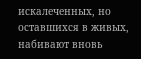искалеченных, но оставшихся в живых, набивают вновь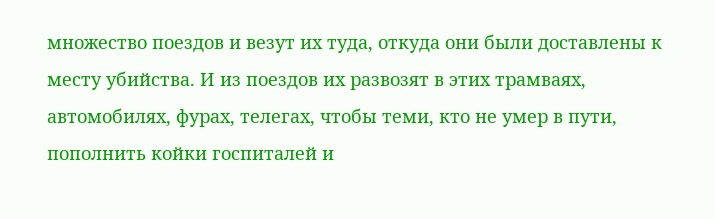множество поездов и везут их туда, откуда они были доставлены к месту убийства. И из поездов их развозят в этих трамваях, автомобилях, фурах, телегах, чтобы теми, кто не умер в пути, пополнить койки госпиталей и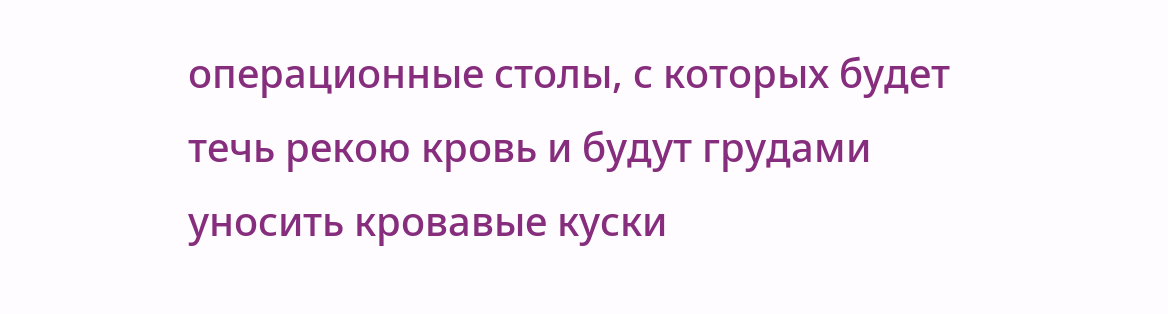операционные столы, с которых будет течь рекою кровь и будут грудами уносить кровавые куски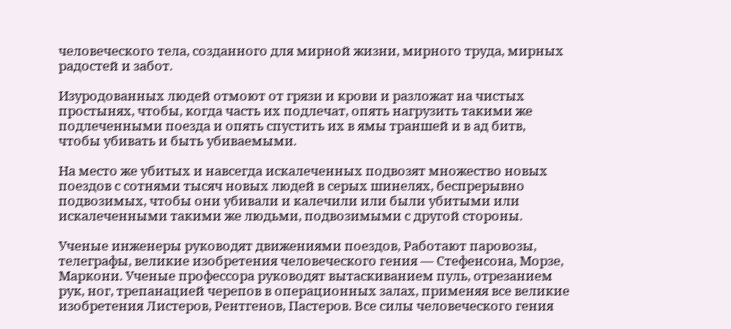человеческого тела, созданного для мирной жизни, мирного труда, мирных радостей и забот.

Изуродованных людей отмоют от грязи и крови и разложат на чистых простынях, чтобы, когда часть их подлечат, опять нагрузить такими же подлеченными поезда и опять спустить их в ямы траншей и в ад битв, чтобы убивать и быть убиваемыми.

На место же убитых и навсегда искалеченных подвозят множество новых поездов с сотнями тысяч новых людей в серых шинелях, беспрерывно подвозимых, чтобы они убивали и калечили или были убитыми или искалеченными такими же людьми, подвозимыми с другой стороны.

Ученые инженеры руководят движениями поездов, Работают паровозы, телеграфы, великие изобретения человеческого гения — Стефенсона, Морзе, Маркони. Ученые профессора руководят вытаскиванием пуль, отрезанием рук, ног, трепанацией черепов в операционных залах, применяя все великие изобретения Листеров, Рентгенов, Пастеров. Все силы человеческого гения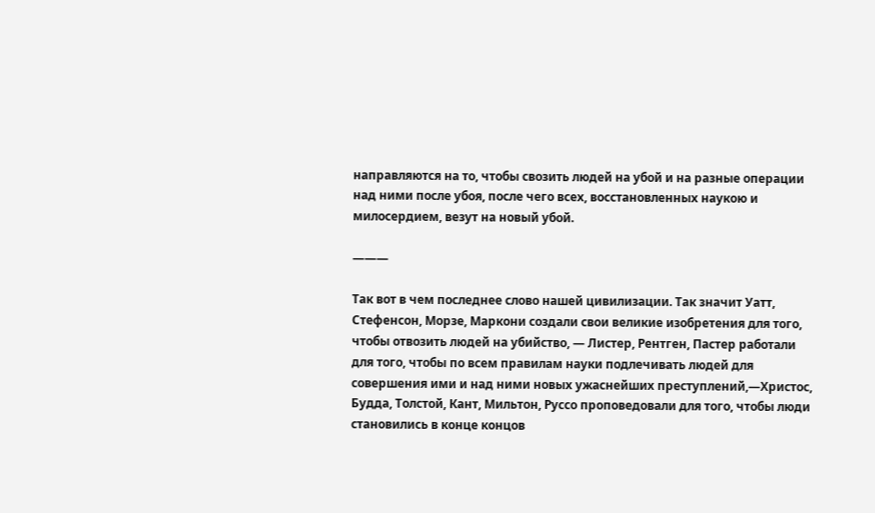направляются на то, чтобы свозить людей на убой и на разные операции над ними после убоя, после чего всех, восстановленных наукою и милосердием, везут на новый убой.

———

Так вот в чем последнее слово нашей цивилизации. Так значит Уатт, Стефенсон, Морзе, Маркони создали свои великие изобретения для того, чтобы отвозить людей на убийство, — Листер, Рентген, Пастер работали для того, чтобы по всем правилам науки подлечивать людей для совершения ими и над ними новых ужаснейших преступлений,—Христос, Будда, Толстой, Кант, Мильтон, Руссо проповедовали для того, чтобы люди становились в конце концов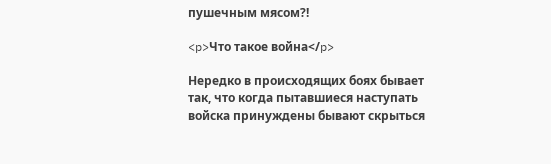пушечным мясом?!

<p>Что такое война</p>

Нередко в происходящих боях бывает так, что когда пытавшиеся наступать войска принуждены бывают скрыться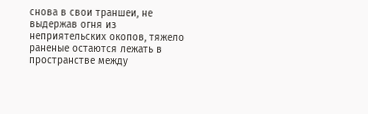снова в свои траншеи, не выдержав огня из неприятельских окопов, тяжело раненые остаются лежать в пространстве между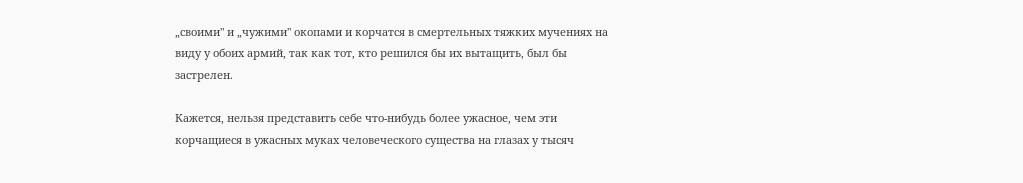„своими" и „чужими" окопами и корчатся в смертельных тяжких мучениях на виду у обоих армий, так как тот, кто решился бы их вытащить, был бы застрелен.

Кажется, нельзя представить себе что-нибудь более ужасное, чем эти корчащиеся в ужасных муках человеческого существа на глазах у тысяч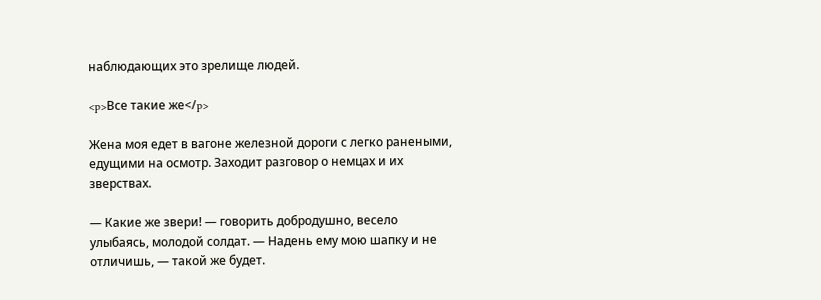наблюдающих это зрелище людей.

<p>Все такие же</p>

Жена моя едет в вагоне железной дороги с легко ранеными, едущими на осмотр. Заходит разговор о немцах и их зверствах.

— Какие же звери! — говорить добродушно, весело улыбаясь, молодой солдат. — Надень ему мою шапку и не отличишь, — такой же будет.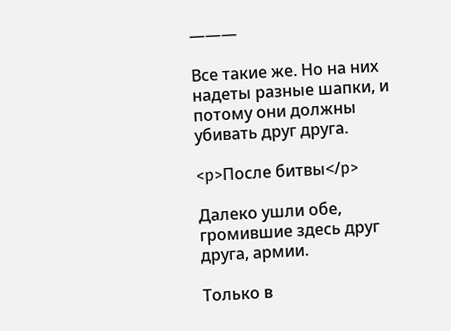———

Все такие же. Но на них надеты разные шапки, и потому они должны убивать друг друга.

<p>После битвы</p>

Далеко ушли обе, громившие здесь друг друга, армии.

Только в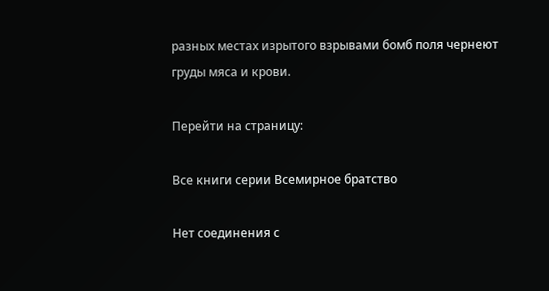разных местах изрытого взрывами бомб поля чернеют груды мяса и крови.

Перейти на страницу:

Все книги серии Всемирное братство

Нет соединения с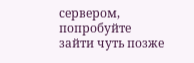сервером, попробуйте зайти чуть позже